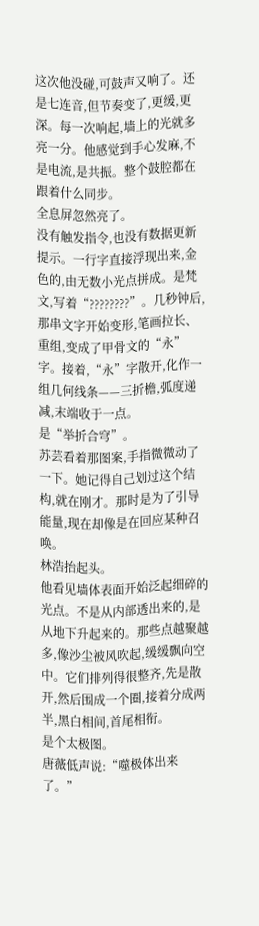这次他没碰,可鼓声又响了。还是七连音,但节奏变了,更缓,更深。每一次响起,墙上的光就多亮一分。他感觉到手心发麻,不是电流,是共振。整个鼓腔都在跟着什么同步。
全息屏忽然亮了。
没有触发指令,也没有数据更新提示。一行字直接浮现出来,金色的,由无数小光点拼成。是梵文,写着“????????”。几秒钟后,那串文字开始变形,笔画拉长、重组,变成了甲骨文的“永”字。接着,“永”字散开,化作一组几何线条——三折檐,弧度递减,末端收于一点。
是“举折合穹”。
苏芸看着那图案,手指微微动了一下。她记得自己划过这个结构,就在刚才。那时是为了引导能量,现在却像是在回应某种召唤。
林浩抬起头。
他看见墙体表面开始泛起细碎的光点。不是从内部透出来的,是从地下升起来的。那些点越聚越多,像沙尘被风吹起,缓缓飘向空中。它们排列得很整齐,先是散开,然后围成一个圈,接着分成两半,黑白相间,首尾相衔。
是个太极图。
唐薇低声说:“噬极体出来了。”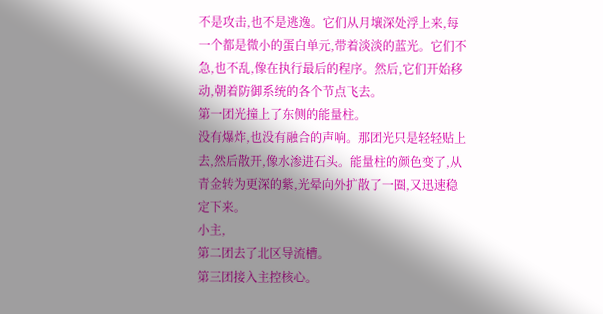不是攻击,也不是逃逸。它们从月壤深处浮上来,每一个都是微小的蛋白单元,带着淡淡的蓝光。它们不急,也不乱,像在执行最后的程序。然后,它们开始移动,朝着防御系统的各个节点飞去。
第一团光撞上了东侧的能量柱。
没有爆炸,也没有融合的声响。那团光只是轻轻贴上去,然后散开,像水渗进石头。能量柱的颜色变了,从青金转为更深的紫,光晕向外扩散了一圈,又迅速稳定下来。
小主,
第二团去了北区导流槽。
第三团接入主控核心。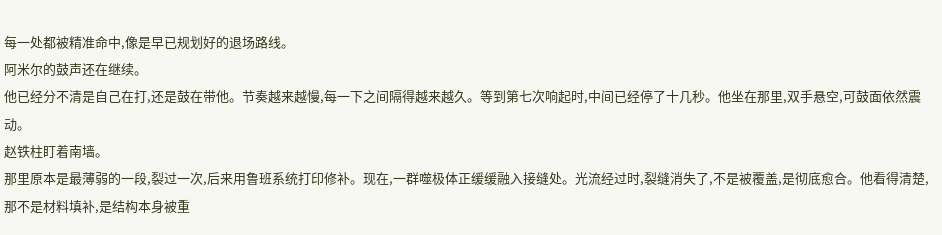每一处都被精准命中,像是早已规划好的退场路线。
阿米尔的鼓声还在继续。
他已经分不清是自己在打,还是鼓在带他。节奏越来越慢,每一下之间隔得越来越久。等到第七次响起时,中间已经停了十几秒。他坐在那里,双手悬空,可鼓面依然震动。
赵铁柱盯着南墙。
那里原本是最薄弱的一段,裂过一次,后来用鲁班系统打印修补。现在,一群噬极体正缓缓融入接缝处。光流经过时,裂缝消失了,不是被覆盖,是彻底愈合。他看得清楚,那不是材料填补,是结构本身被重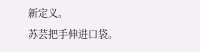新定义。
苏芸把手伸进口袋。